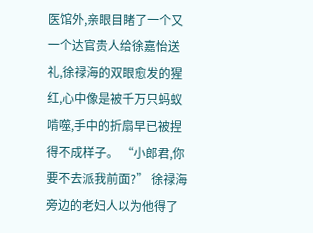医馆外,亲眼目睹了一个又一个达官贵人给徐嘉怡送礼,徐禄海的双眼愈发的猩红,心中像是被千万只蚂蚁啃噬,手中的折扇早已被捏得不成样子。 “小郎君,你要不去派我前面?” 徐禄海旁边的老妇人以为他得了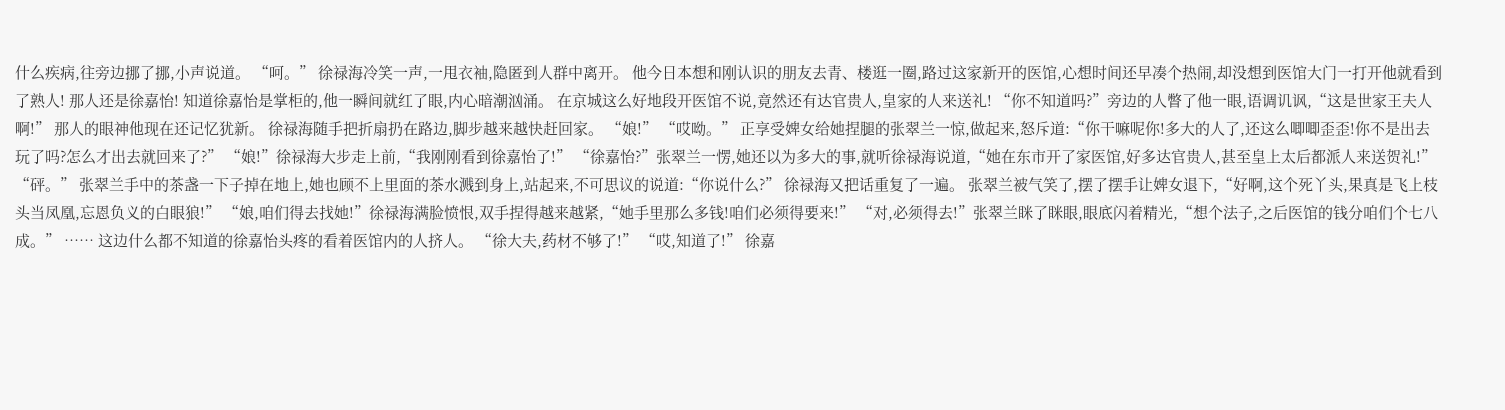什么疾病,往旁边挪了挪,小声说道。 “呵。” 徐禄海冷笑一声,一甩衣袖,隐匿到人群中离开。 他今日本想和刚认识的朋友去青、楼逛一圈,路过这家新开的医馆,心想时间还早凑个热闹,却没想到医馆大门一打开他就看到了熟人! 那人还是徐嘉怡! 知道徐嘉怡是掌柜的,他一瞬间就红了眼,内心暗潮汹涌。 在京城这么好地段开医馆不说,竟然还有达官贵人,皇家的人来送礼! “你不知道吗?”旁边的人瞥了他一眼,语调讥讽,“这是世家王夫人啊!” 那人的眼神他现在还记忆犹新。 徐禄海随手把折扇扔在路边,脚步越来越快赶回家。 “娘!” “哎呦。” 正享受婢女给她捏腿的张翠兰一惊,做起来,怒斥道:“你干嘛呢你!多大的人了,还这么唧唧歪歪!你不是出去玩了吗?怎么才出去就回来了?” “娘!”徐禄海大步走上前,“我刚刚看到徐嘉怡了!” “徐嘉怡?”张翠兰一愣,她还以为多大的事,就听徐禄海说道,“她在东市开了家医馆,好多达官贵人,甚至皇上太后都派人来送贺礼!” “砰。” 张翠兰手中的茶盏一下子掉在地上,她也顾不上里面的茶水溅到身上,站起来,不可思议的说道:“你说什么?” 徐禄海又把话重复了一遍。 张翠兰被气笑了,摆了摆手让婢女退下,“好啊,这个死丫头,果真是飞上枝头当凤凰,忘恩负义的白眼狼!” “娘,咱们得去找她!”徐禄海满脸愤恨,双手捏得越来越紧,“她手里那么多钱!咱们必须得要来!” “对,必须得去!”张翠兰眯了眯眼,眼底闪着精光,“想个法子,之后医馆的钱分咱们个七八成。” …… 这边什么都不知道的徐嘉怡头疼的看着医馆内的人挤人。 “徐大夫,药材不够了!” “哎,知道了!” 徐嘉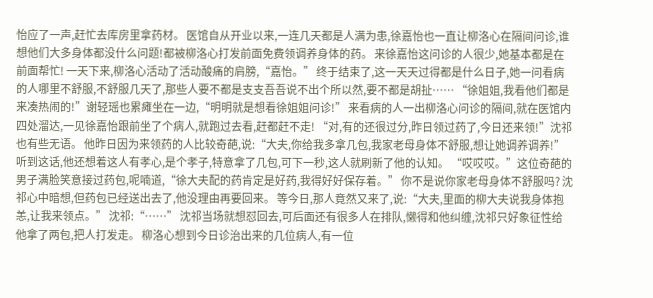怡应了一声,赶忙去库房里拿药材。 医馆自从开业以来,一连几天都是人满为患,徐嘉怡也一直让柳洛心在隔间问诊,谁想他们大多身体都没什么问题!都被柳洛心打发前面免费领调养身体的药。 来徐嘉怡这问诊的人很少,她基本都是在前面帮忙! 一天下来,柳洛心活动了活动酸痛的肩膀,“嘉怡。” 终于结束了,这一天天过得都是什么日子,她一问看病的人哪里不舒服,不舒服几天了,那些人要不都是支支吾吾说不出个所以然,要不都是胡扯…… “徐姐姐,我看他们都是来凑热闹的!”谢轻瑶也累瘫坐在一边,“明明就是想看徐姐姐问诊!” 来看病的人一出柳洛心问诊的隔间,就在医馆内四处溜达,一见徐嘉怡跟前坐了个病人,就跑过去看,赶都赶不走! “对,有的还很过分,昨日领过药了,今日还来领!”沈祁也有些无语。 他昨日因为来领药的人比较奇葩,说:“大夫,你给我多拿几包,我家老母身体不舒服,想让她调养调养!” 听到这话,他还想着这人有孝心,是个孝子,特意拿了几包,可下一秒,这人就刷新了他的认知。 “哎哎哎。”这位奇葩的男子满脸笑意接过药包,呢喃道,“徐大夫配的药肯定是好药,我得好好保存着。” 你不是说你家老母身体不舒服吗? 沈祁心中暗想,但药包已经送出去了,他没理由再要回来。 等今日,那人竟然又来了,说:“大夫,里面的柳大夫说我身体抱恙,让我来领点。” 沈祁:“……” 沈祁当场就想怼回去,可后面还有很多人在排队,懒得和他纠缠,沈祁只好象征性给他拿了两包,把人打发走。 柳洛心想到今日诊治出来的几位病人,有一位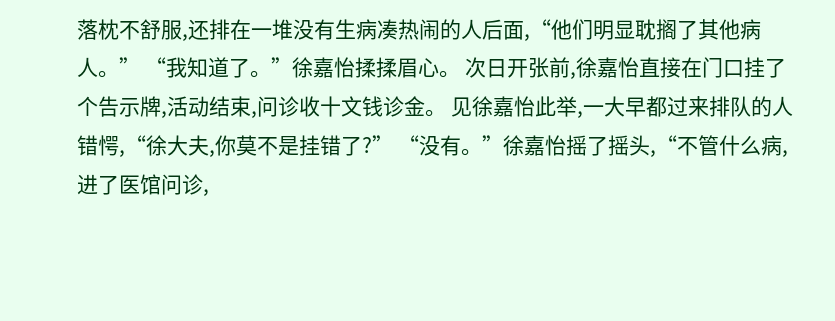落枕不舒服,还排在一堆没有生病凑热闹的人后面,“他们明显耽搁了其他病人。” “我知道了。”徐嘉怡揉揉眉心。 次日开张前,徐嘉怡直接在门口挂了个告示牌,活动结束,问诊收十文钱诊金。 见徐嘉怡此举,一大早都过来排队的人错愕,“徐大夫,你莫不是挂错了?” “没有。”徐嘉怡摇了摇头,“不管什么病,进了医馆问诊,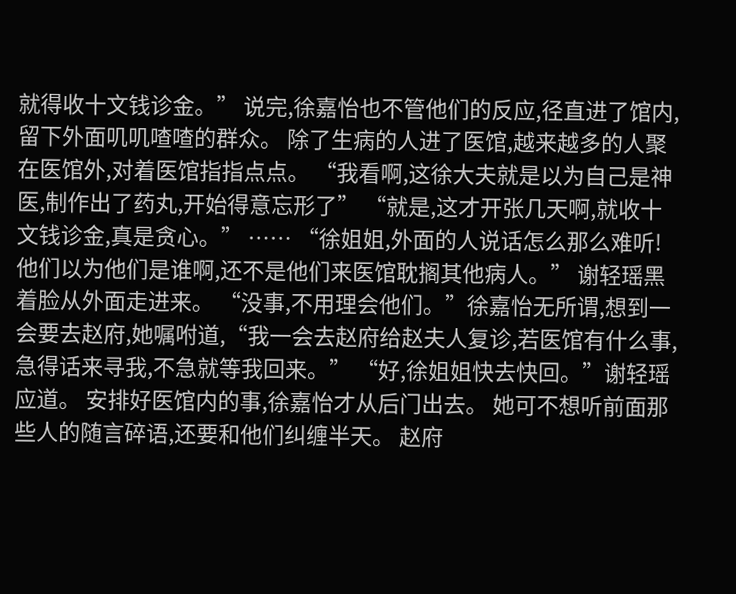就得收十文钱诊金。” 说完,徐嘉怡也不管他们的反应,径直进了馆内,留下外面叽叽喳喳的群众。 除了生病的人进了医馆,越来越多的人聚在医馆外,对着医馆指指点点。 “我看啊,这徐大夫就是以为自己是神医,制作出了药丸,开始得意忘形了” “就是,这才开张几天啊,就收十文钱诊金,真是贪心。” …… “徐姐姐,外面的人说话怎么那么难听!他们以为他们是谁啊,还不是他们来医馆耽搁其他病人。” 谢轻瑶黑着脸从外面走进来。 “没事,不用理会他们。”徐嘉怡无所谓,想到一会要去赵府,她嘱咐道,“我一会去赵府给赵夫人复诊,若医馆有什么事,急得话来寻我,不急就等我回来。” “好,徐姐姐快去快回。”谢轻瑶应道。 安排好医馆内的事,徐嘉怡才从后门出去。 她可不想听前面那些人的随言碎语,还要和他们纠缠半天。 赵府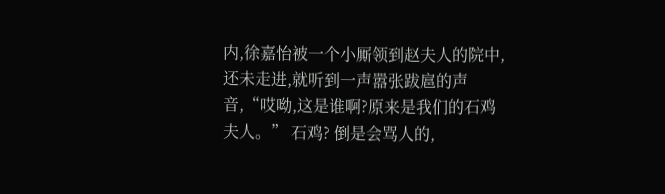内,徐嘉怡被一个小厮领到赵夫人的院中,还未走进,就听到一声嚣张跋扈的声音,“哎呦,这是谁啊?原来是我们的石鸡夫人。” 石鸡? 倒是会骂人的,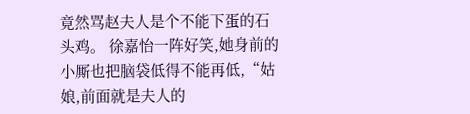竟然骂赵夫人是个不能下蛋的石头鸡。 徐嘉怡一阵好笑,她身前的小厮也把脑袋低得不能再低,“姑娘,前面就是夫人的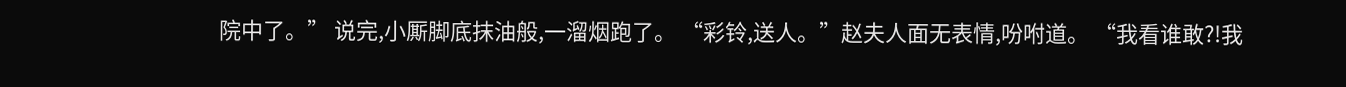院中了。” 说完,小厮脚底抹油般,一溜烟跑了。 “彩铃,送人。”赵夫人面无表情,吩咐道。 “我看谁敢?!我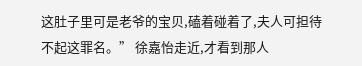这肚子里可是老爷的宝贝,磕着碰着了,夫人可担待不起这罪名。” 徐嘉怡走近,才看到那人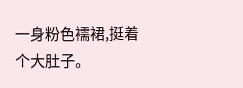一身粉色襦裙,挺着个大肚子。